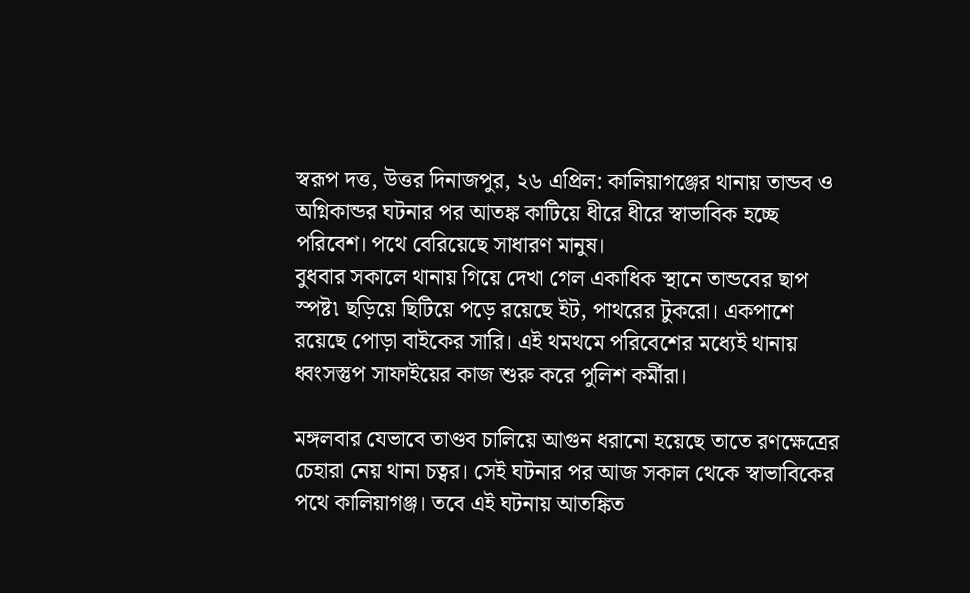স্বরূপ দত্ত, উত্তর দিনাজপুর, ২৬ এপ্রিল: কালিয়াগঞ্জের থানায় তান্ডব ও অগ্নিকান্ডর ঘটনার পর আতঙ্ক কাটিয়ে ধীরে ধীরে স্বাভাবিক হচ্ছে পরিবেশ। পথে বেরিয়েছে সাধারণ মানুষ।
বুধবার সকালে থানায় গিয়ে দেখা গেল একাধিক স্থানে তান্ডবের ছাপ স্পষ্ট৷ ছড়িয়ে ছিটিয়ে পড়ে রয়েছে ইট, পাথরের টুকরো। একপাশে রয়েছে পোড়া বাইকের সারি। এই থমথমে পরিবেশের মধ্যেই থানায় ধ্বংসস্তুপ সাফাইয়ের কাজ শুরু করে পুলিশ কর্মীরা।

মঙ্গলবার যেভাবে তাণ্ডব চালিয়ে আগুন ধরানো হয়েছে তাতে রণক্ষেত্রের চেহারা নেয় থানা চত্বর। সেই ঘটনার পর আজ সকাল থেকে স্বাভাবিকের পথে কালিয়াগঞ্জ। তবে এই ঘটনায় আতঙ্কিত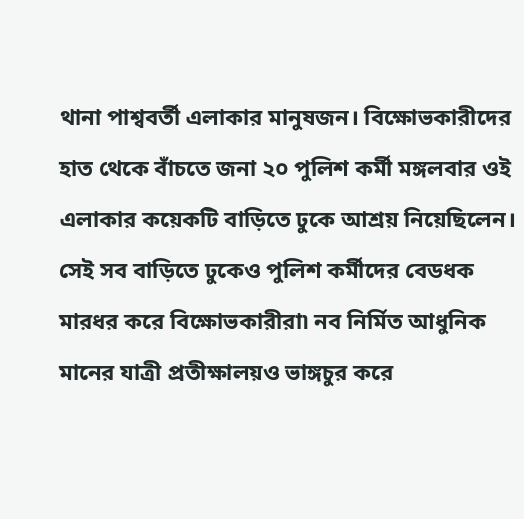থানা পাশ্ববর্তী এলাকার মানুষজন। বিক্ষোভকারীদের হাত থেকে বাঁচতে জনা ২০ পুলিশ কর্মী মঙ্গলবার ওই এলাকার কয়েকটি বাড়িতে ঢুকে আশ্রয় নিয়েছিলেন। সেই সব বাড়িতে ঢুকেও পুলিশ কর্মীদের বেডধক মারধর করে বিক্ষোভকারীরা৷ নব নির্মিত আধুনিক মানের যাত্রী প্রতীক্ষালয়ও ভাঙ্গচুর করে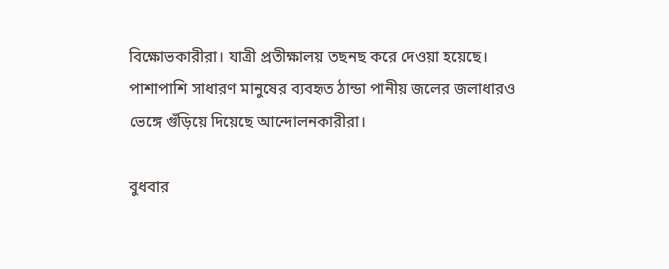বিক্ষোভকারীরা। যাত্রী প্রতীক্ষালয় তছনছ করে দেওয়া হয়েছে। পাশাপাশি সাধারণ মানুষের ব্যবহৃত ঠান্ডা পানীয় জলের জলাধারও ভেঙ্গে গুঁড়িয়ে দিয়েছে আন্দোলনকারীরা।

বুধবার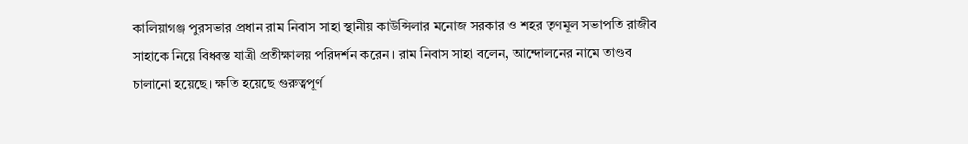কালিয়াগঞ্জ পুরসভার প্রধান রাম নিবাস সাহা স্থানীয় কাউন্সিলার মনোজ সরকার ও শহর তৃণমূল সভাপতি রাজীব সাহাকে নিয়ে বিধ্বস্ত যাত্রী প্রতীক্ষালয় পরিদর্শন করেন। রাম নিবাস সাহা বলেন, আন্দোলনের নামে তাণ্ডব চালানো হয়েছে। ক্ষতি হয়েছে গুরুত্বপূর্ণ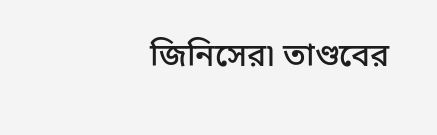জিনিসের৷ তাণ্ডবের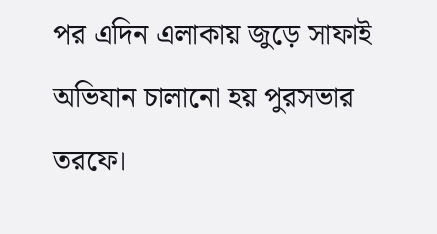পর এদিন এলাকায় জুড়ে সাফাই অভিযান চালানো হয় পুরসভার তরফে।